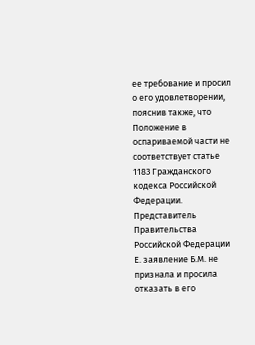ее требование и просил о его удовлетворении, пояснив также, что Положение в оспариваемой части не соответствует статье 1183 Гражданского кодекса Российской Федерации. Представитель Правительства Российской Федерации Е. заявление Б.М. не признала и просила отказать в его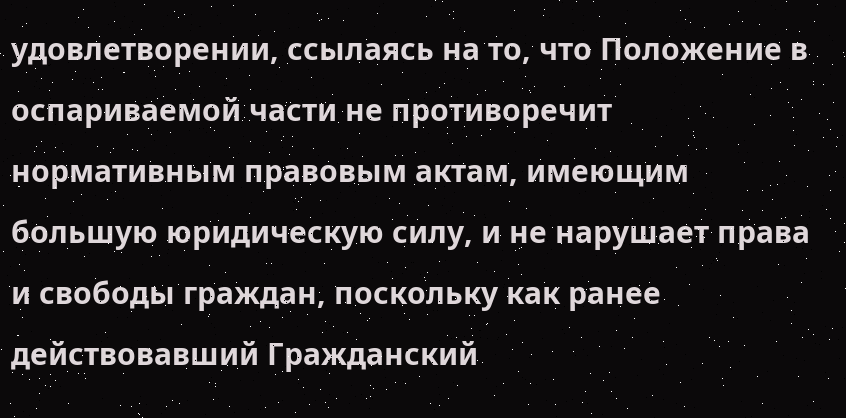удовлетворении, ссылаясь на то, что Положение в оспариваемой части не противоречит нормативным правовым актам, имеющим большую юридическую силу, и не нарушает права и свободы граждан, поскольку как ранее действовавший Гражданский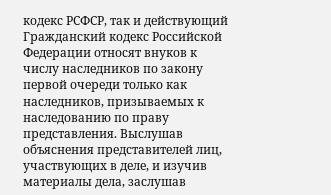кодекс РСФСР, так и действующий Гражданский кодекс Российской Федерации относят внуков к числу наследников по закону первой очереди только как наследников, призываемых к наследованию по праву представления. Выслушав объяснения представителей лиц, участвующих в деле, и изучив материалы дела, заслушав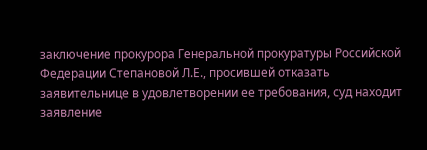заключение прокурора Генеральной прокуратуры Российской Федерации Степановой Л.Е., просившей отказать заявительнице в удовлетворении ее требования, суд находит заявление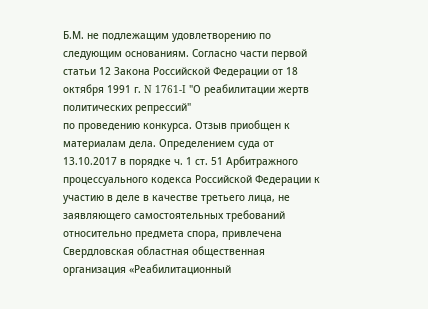Б.М. не подлежащим удовлетворению по следующим основаниям. Согласно части первой статьи 12 Закона Российской Федерации от 18 октября 1991 г. N 1761-I "О реабилитации жертв политических репрессий"
по проведению конкурса. Отзыв приобщен к материалам дела. Определением суда от 13.10.2017 в порядке ч. 1 ст. 51 Арбитражного процессуального кодекса Российской Федерации к участию в деле в качестве третьего лица, не заявляющего самостоятельных требований относительно предмета спора, привлечена Свердловская областная общественная организация «Реабилитационный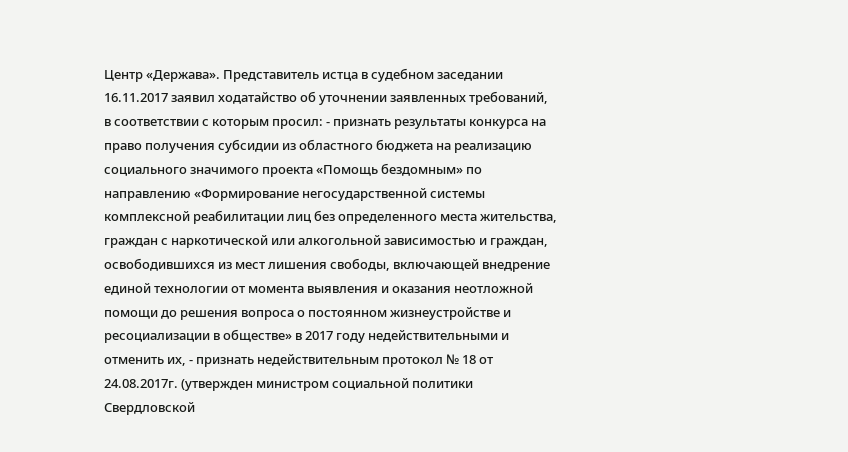Центр «Держава». Представитель истца в судебном заседании 16.11.2017 заявил ходатайство об уточнении заявленных требований, в соответствии с которым просил: - признать результаты конкурса на право получения субсидии из областного бюджета на реализацию социального значимого проекта «Помощь бездомным» по направлению «Формирование негосударственной системы комплексной реабилитации лиц без определенного места жительства, граждан с наркотической или алкогольной зависимостью и граждан, освободившихся из мест лишения свободы, включающей внедрение единой технологии от момента выявления и оказания неотложной помощи до решения вопроса о постоянном жизнеустройстве и ресоциализации в обществе» в 2017 году недействительными и отменить их, - признать недействительным протокол № 18 от 24.08.2017г. (утвержден министром социальной политики Свердловской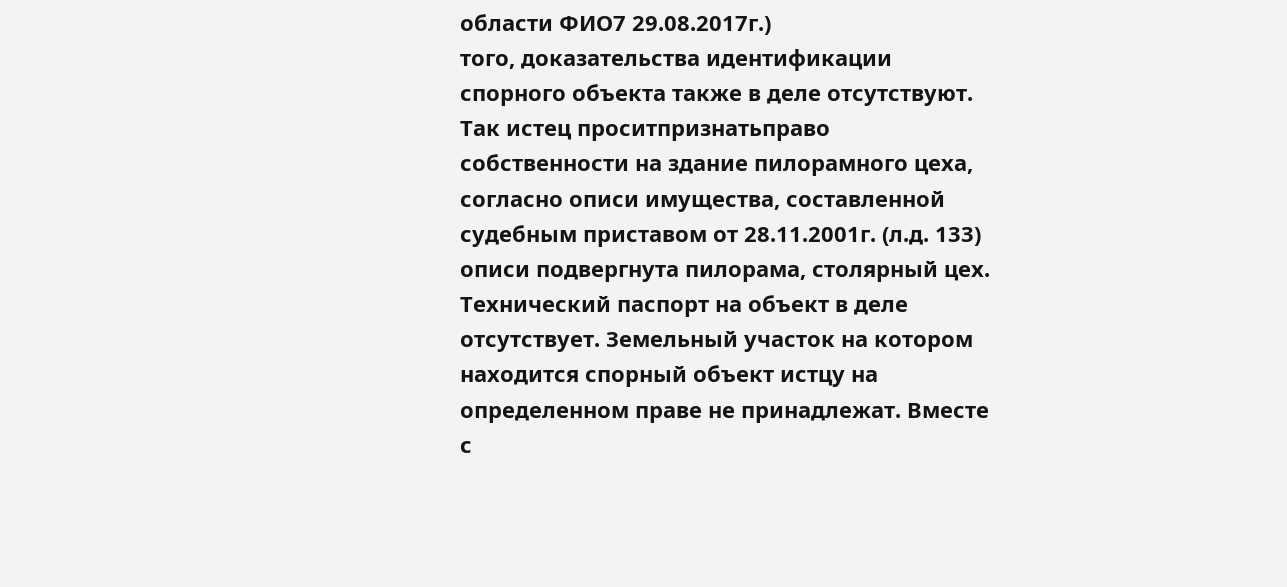области ФИО7 29.08.2017г.)
того, доказательства идентификации спорного объекта также в деле отсутствуют. Так истец проситпризнатьправо собственности на здание пилорамного цеха, согласно описи имущества, составленной судебным приставом от 28.11.2001г. (л.д. 133) описи подвергнута пилорама, столярный цех. Технический паспорт на объект в деле отсутствует. Земельный участок на котором находится спорный объект истцу на определенном праве не принадлежат. Вместе с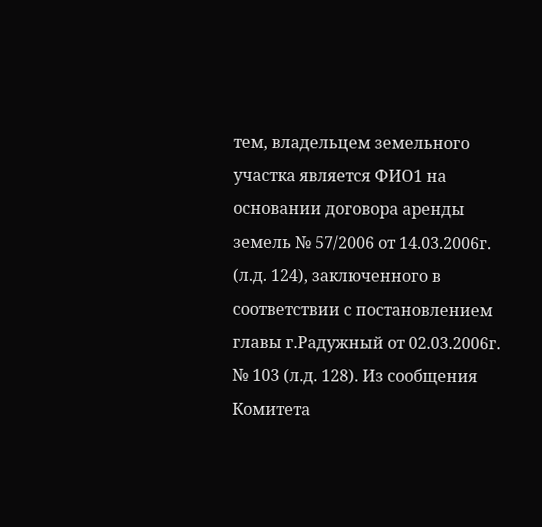тем, владельцем земельного участка является ФИО1 на основании договора аренды земель № 57/2006 от 14.03.2006г. (л.д. 124), заключенного в соответствии с постановлением главы г.Радужный от 02.03.2006г. № 103 (л.д. 128). Из сообщения Комитета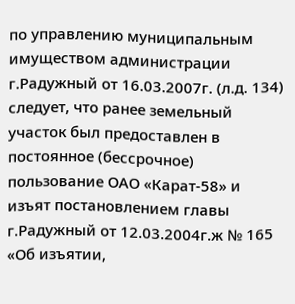по управлению муниципальным имуществом администрации г.Радужный от 16.03.2007г. (л.д. 134) следует, что ранее земельный участок был предоставлен в постоянное (бессрочное) пользование ОАО «Карат-58» и изъят постановлением главы г.Радужный от 12.03.2004г.ж № 165 «Об изъятии,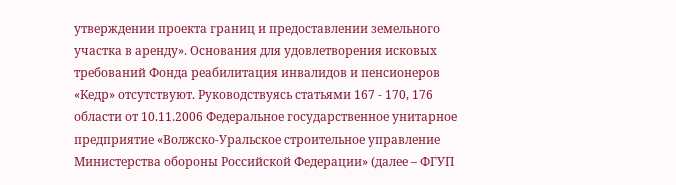утверждении проекта границ и предоставлении земельного участка в аренду». Основания для удовлетворения исковых требований Фонда реабилитация инвалидов и пенсионеров «Кедр» отсутствуют. Руководствуясь статьями 167 - 170, 176
области от 10.11.2006 Федеральное государственное унитарное предприятие «Волжско-Уральское строительное управление Министерства обороны Российской Федерации» (далее – ФГУП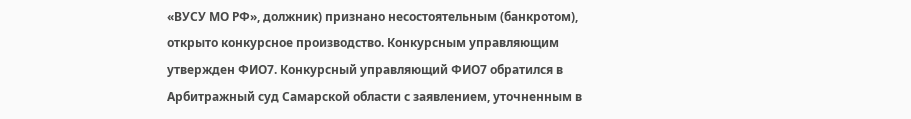«ВУСУ МО РФ», должник) признано несостоятельным (банкротом), открыто конкурсное производство. Конкурсным управляющим утвержден ФИО7. Конкурсный управляющий ФИО7 обратился в Арбитражный суд Самарской области с заявлением, уточненным в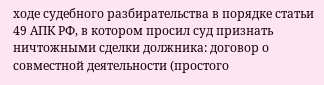ходе судебного разбирательства в порядке статьи 49 АПК РФ, в котором просил суд признать ничтожными сделки должника: договор о совместной деятельности (простого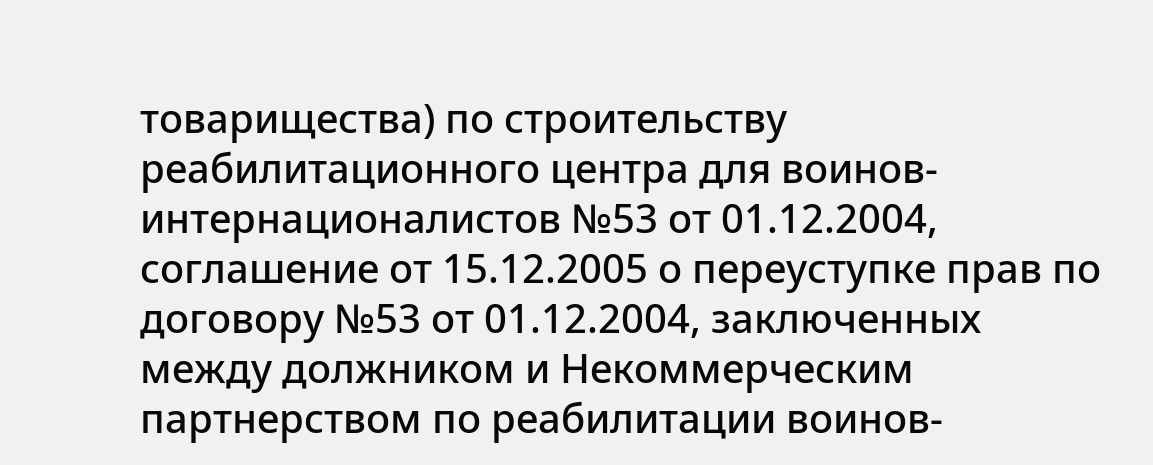товарищества) по строительству реабилитационного центра для воинов-интернационалистов №53 от 01.12.2004, соглашение от 15.12.2005 о переуступке прав по договору №53 от 01.12.2004, заключенных между должником и Некоммерческим партнерством по реабилитации воинов-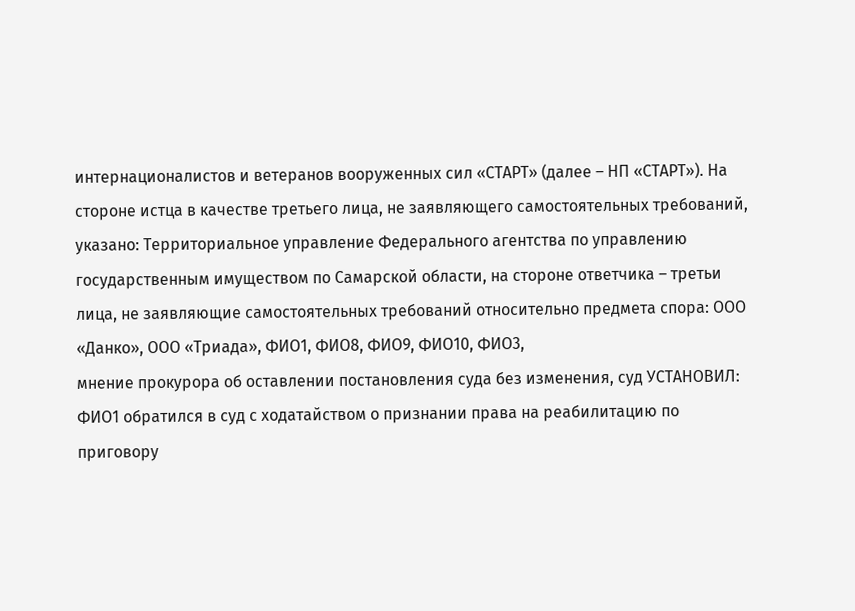интернационалистов и ветеранов вооруженных сил «СТАРТ» (далее – НП «СТАРТ»). На стороне истца в качестве третьего лица, не заявляющего самостоятельных требований, указано: Территориальное управление Федерального агентства по управлению государственным имуществом по Самарской области, на стороне ответчика – третьи лица, не заявляющие самостоятельных требований относительно предмета спора: ООО «Данко», ООО «Триада», ФИО1, ФИО8, ФИО9, ФИО10, ФИО3,
мнение прокурора об оставлении постановления суда без изменения, суд УСТАНОВИЛ: ФИО1 обратился в суд с ходатайством о признании права на реабилитацию по приговору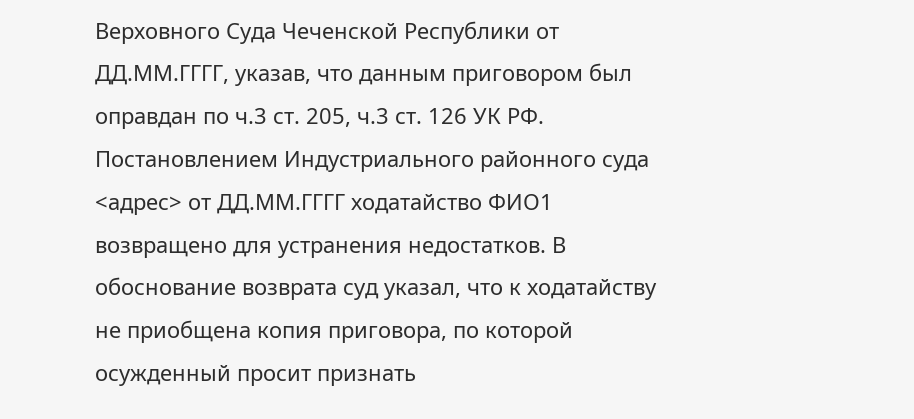Верховного Суда Чеченской Республики от ДД.ММ.ГГГГ, указав, что данным приговором был оправдан по ч.3 ст. 205, ч.3 ст. 126 УК РФ. Постановлением Индустриального районного суда <адрес> от ДД.ММ.ГГГГ ходатайство ФИО1 возвращено для устранения недостатков. В обоснование возврата суд указал, что к ходатайству не приобщена копия приговора, по которой осужденный просит признать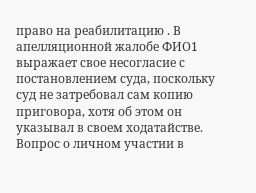право на реабилитацию . В апелляционной жалобе ФИО1 выражает свое несогласие с постановлением суда, поскольку суд не затребовал сам копию приговора, хотя об этом он указывал в своем ходатайстве. Вопрос о личном участии в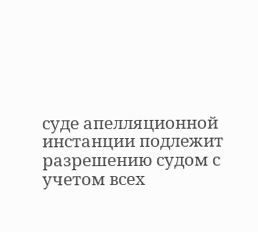суде апелляционной инстанции подлежит разрешению судом с учетом всех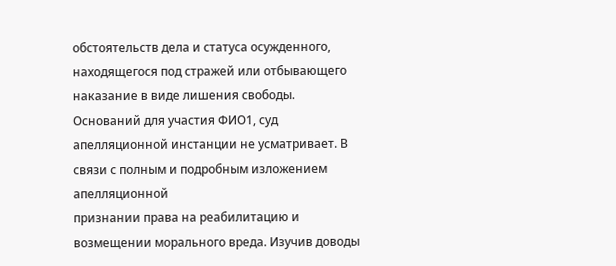обстоятельств дела и статуса осужденного, находящегося под стражей или отбывающего наказание в виде лишения свободы. Оснований для участия ФИО1, суд апелляционной инстанции не усматривает. В связи с полным и подробным изложением апелляционной
признании права на реабилитацию и возмещении морального вреда. Изучив доводы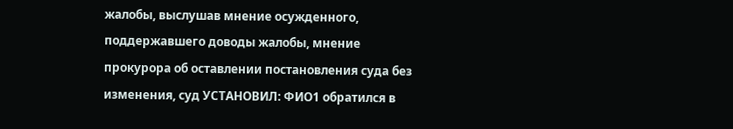жалобы, выслушав мнение осужденного, поддержавшего доводы жалобы, мнение прокурора об оставлении постановления суда без изменения, суд УСТАНОВИЛ: ФИО1 обратился в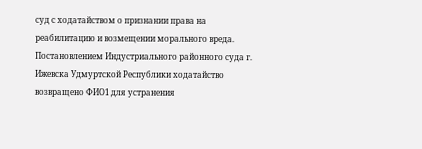суд с ходатайством о признании права на реабилитацию и возмещении морального вреда. Постановлением Индустриального районного суда г. Ижевска Удмуртской Республики ходатайство возвращено ФИО1 для устранения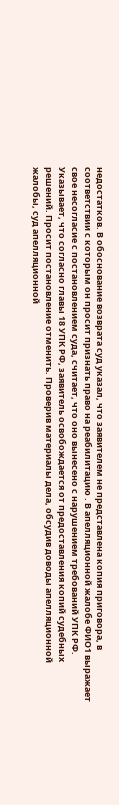недостатков. В обоснование возврата суд указал, что заявителем не представлена копия приговора, в соответствии с которым он просит признать право на реабилитацию . В апелляционной жалобе ФИО1 выражает свое несогласие с постановлением суда, считает, что оно вынесено с нарушением требований УПК РФ. Указывает, что согласно главы 18 УПК РФ, заявитель освобождается от предоставления копий судебных решений. Просит постановление отменить. Проверив материалы дела, обсудив доводы апелляционной жалобы, суд апелляционной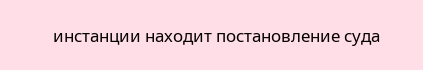инстанции находит постановление суда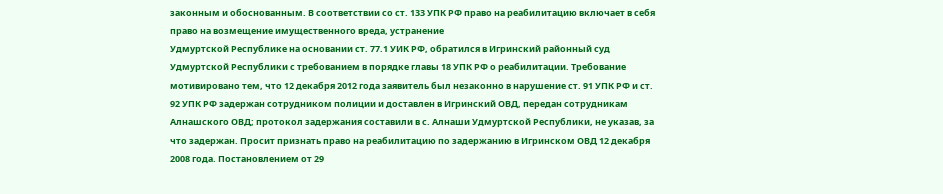законным и обоснованным. В соответствии со ст. 133 УПК РФ право на реабилитацию включает в себя право на возмещение имущественного вреда, устранение
Удмуртской Республике на основании ст. 77.1 УИК РФ, обратился в Игринский районный суд Удмуртской Республики с требованием в порядке главы 18 УПК РФ о реабилитации. Требование мотивировано тем, что 12 декабря 2012 года заявитель был незаконно в нарушение ст. 91 УПК РФ и ст. 92 УПК РФ задержан сотрудником полиции и доставлен в Игринский ОВД, передан сотрудникам Алнашского ОВД; протокол задержания составили в с. Алнаши Удмуртской Республики, не указав, за что задержан. Просит признать право на реабилитацию по задержанию в Игринском ОВД 12 декабря 2008 года. Постановлением от 29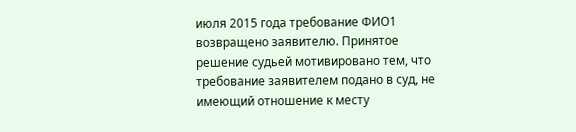июля 2015 года требование ФИО1 возвращено заявителю. Принятое решение судьей мотивировано тем, что требование заявителем подано в суд, не имеющий отношение к месту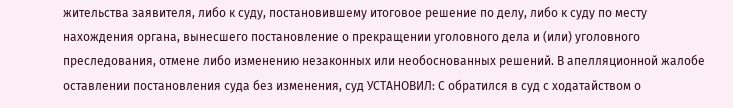жительства заявителя, либо к суду, постановившему итоговое решение по делу, либо к суду по месту нахождения органа, вынесшего постановление о прекращении уголовного дела и (или) уголовного преследования, отмене либо изменению незаконных или необоснованных решений. В апелляционной жалобе
оставлении постановления суда без изменения, суд УСТАНОВИЛ: С обратился в суд с ходатайством о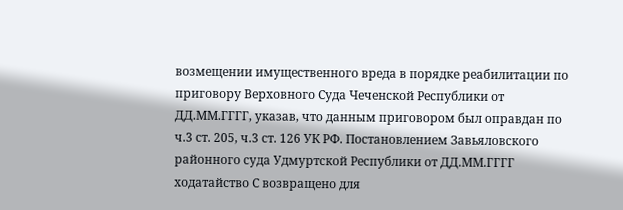возмещении имущественного вреда в порядке реабилитации по приговору Верховного Суда Чеченской Республики от ДД.ММ.ГГГГ, указав, что данным приговором был оправдан по ч.3 ст. 205, ч.3 ст. 126 УК РФ. Постановлением Завьяловского районного суда Удмуртской Республики от ДД.ММ.ГГГГ ходатайство С возвращено для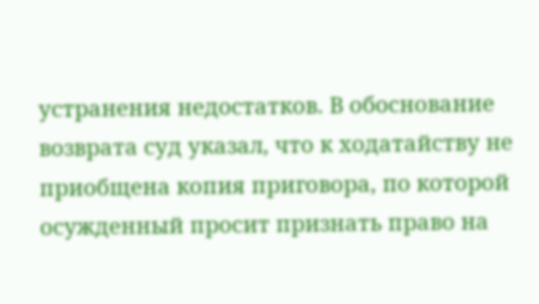устранения недостатков. В обоснование возврата суд указал, что к ходатайству не приобщена копия приговора, по которой осужденный просит признать право на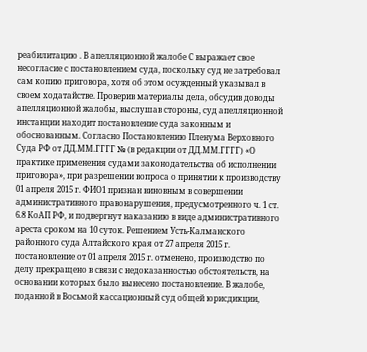реабилитацию . В апелляционной жалобе С выражает свое несогласие с постановлением суда, поскольку суд не затребовал сам копию приговора, хотя об этом осужденный указывал в своем ходатайстве. Проверив материалы дела, обсудив доводы апелляционной жалобы, выслушав стороны, суд апелляционной инстанции находит постановление суда законным и обоснованным. Согласно Постановлению Пленума Верховного Суда РФ от ДД.ММ.ГГГГ № (в редакции от ДД.ММ.ГГГГ) «О практике применения судами законодательства об исполнении приговора», при разрешении вопроса о принятии к производству
01 апреля 2015 г. ФИО1 признан виновным в совершении административного правонарушения, предусмотренного ч. 1 ст. 6.8 КоАП РФ, и подвергнут наказанию в виде административного ареста сроком на 10 суток. Решением Усть-Калманского районного суда Алтайского края от 27 апреля 2015 г. постановление от 01 апреля 2015 г. отменено, производство по делу прекращено в связи с недоказанностью обстоятельств, на основании которых было вынесено постановление. В жалобе, поданной в Восьмой кассационный суд общей юрисдикции,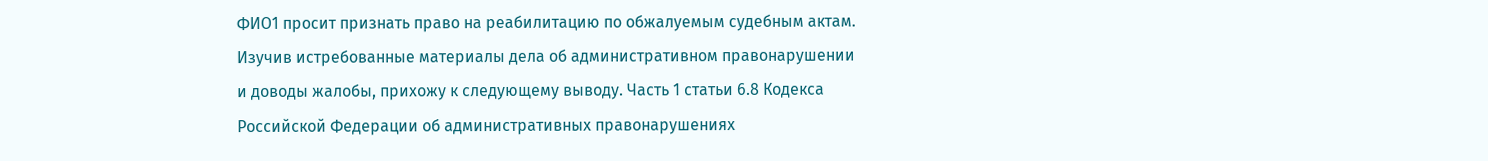ФИО1 просит признать право на реабилитацию по обжалуемым судебным актам. Изучив истребованные материалы дела об административном правонарушении и доводы жалобы, прихожу к следующему выводу. Часть 1 статьи 6.8 Кодекса Российской Федерации об административных правонарушениях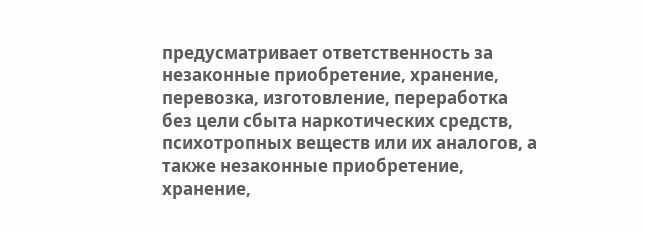предусматривает ответственность за незаконные приобретение, хранение, перевозка, изготовление, переработка без цели сбыта наркотических средств, психотропных веществ или их аналогов, а также незаконные приобретение, хранение,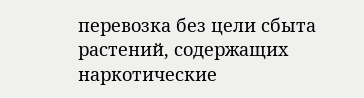перевозка без цели сбыта растений, содержащих наркотические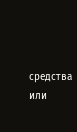средства или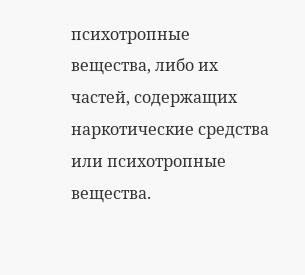психотропные вещества, либо их частей, содержащих наркотические средства или психотропные вещества.